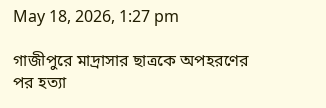May 18, 2026, 1:27 pm

গাজীপুরে মাদ্রাসার ছাত্রকে অপহরণের পর হত্যা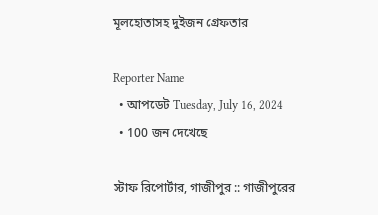মূলহোতাসহ দুইজন গ্রেফতার

Reporter Name
  • আপডেট Tuesday, July 16, 2024
  • 100 জন দেখেছে

স্টাফ রিপোর্টার, গাজীপুর :: গাজীপুরের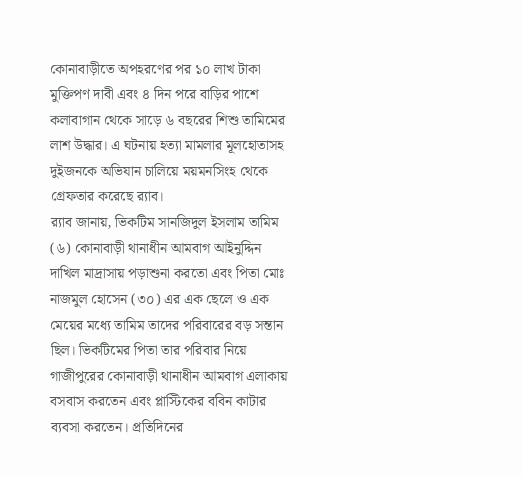কোনাবাড়ীতে অপহরণের পর ১০ লাখ টাকা মুক্তিপণ দাবী এবং ৪ দিন পরে বাড়ির পাশে কলাবাগান থেকে সাড়ে ৬ বছরের শিশু তামিমের লাশ উদ্ধার। এ ঘটনায় হত্যা মামলার মূলহোতাসহ দুইজনকে অভিযান চালিয়ে ময়মনসিংহ থেকে গ্রেফতার করেছে র‌্যাব।
র‌্যাব জানায়, ভিকটিম সানজিদুল ইসলাম তামিম (৬) কোনাবাড়ী থানাধীন আমবাগ আইনুদ্দিন দাখিল মাদ্রাসায় পড়াশুনা করতো এবং পিতা মোঃ নাজমুল হোসেন (৩০) এর এক ছেলে ও এক মেয়ের মধ্যে তামিম তাদের পরিবারের বড় সন্তান ছিল। ভিকটিমের পিতা তার পরিবার নিয়ে গাজীপুরের কোনাবাড়ী থানাধীন আমবাগ এলাকায় বসবাস করতেন এবং প্লাস্টিকের ববিন কাটার ব্যবসা করতেন। প্রতিদিনের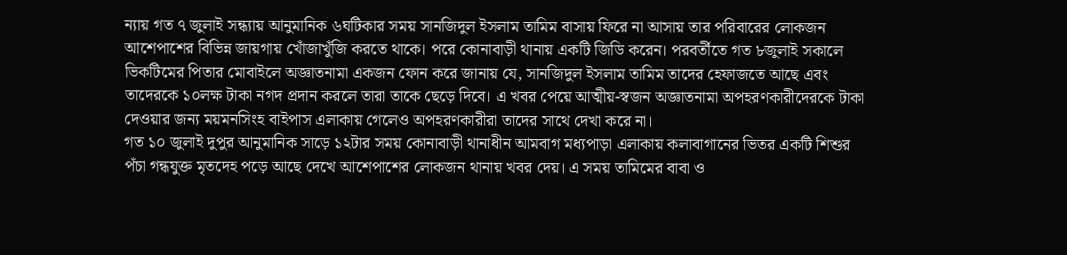ন্যায় গত ৭ জুলাই সন্ধ্যায় আনুমানিক ৬ঘটিকার সময় সানজিদুল ইসলাম তামিম বাসায় ফিরে না আসায় তার পরিবারের লোকজন আশেপাশের বিভিন্ন জায়গায় খোঁজাখুঁজি করতে থাকে। পরে কোনাবাড়ী থানায় একটি জিডি করেন। পরবর্তীতে গত ৮জুলাই সকালে ভিকটিমের পিতার মোবাইলে অজ্ঞাতনামা একজন ফোন করে জানায় যে, সানজিদুল ইসলাম তামিম তাদের হেফাজতে আছে এবং তাদেরকে ১০লক্ষ টাকা নগদ প্রদান করলে তারা তাকে ছেড়ে দিবে। এ খবর পেয়ে আত্মীয়-স্বজন অজ্ঞাতনামা অপহরণকারীদেরকে টাকা দেওয়ার জন্য ময়মনসিংহ বাইপাস এলাকায় গেলেও অপহরণকারীরা তাদের সাথে দেখা করে না।
গত ১০ জুলাই দুপুর আনুমানিক সাড়ে ১২টার সময় কোনাবাড়ী থানাধীন আমবাগ মধ্যপাড়া এলাকায় কলাবাগানের ভিতর একটি শিশুর পঁচা গন্ধযুক্ত মৃতদেহ পড়ে আছে দেখে আশেপাশের লোকজন থানায় খবর দেয়। এ সময় তামিমের বাবা ও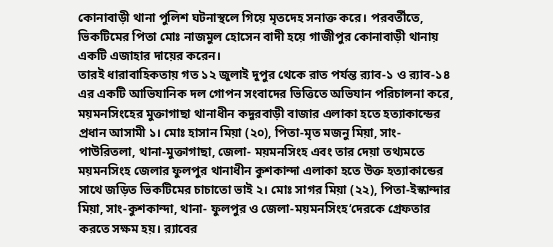কোনাবাড়ী থানা পুলিশ ঘটনাস্থলে গিয়ে মৃতদেহ সনাক্ত করে। পরবর্তীতে, ভিকটিমের পিতা মোঃ নাজমুল হোসেন বাদী হয়ে গাজীপুর কোনাবাড়ী থানায় একটি এজাহার দায়ের করেন।
তারই ধারাবাহিকতায় গত ১২ জুলাই দুপুর থেকে রাত পর্যন্ত র‌্যাব-১ ও র‌্যাব-১৪ এর একটি আভিযানিক দল গোপন সংবাদের ভিত্তিতে অভিযান পরিচালনা করে, ময়মনসিংহের মুক্তাগাছা থানাধীন কদুরবাড়ী বাজার এলাকা হতে হত্যাকান্ডের প্রধান আসামী ১। মোঃ হাসান মিয়া (২০), পিতা-মৃত মজনু মিয়া, সাং-পাউরিতলা, থানা-মুক্তাগাছা, জেলা- ময়মনসিংহ এবং তার দেয়া তথ্যমতে ময়মনসিংহ জেলার ফুলপুর থানাধীন কুশকান্দা এলাকা হতে উক্ত হত্যাকান্ডের সাথে জড়িত ভিকটিমের চাচাতো ভাই ২। মোঃ সাগর মিয়া (২২), পিতা-ইস্কান্দার মিয়া, সাং-কুশকান্দা, থানা- ফুলপুর ও জেলা-ময়মনসিংহ‘দেরকে গ্রেফতার করতে সক্ষম হয়। র‌্যাবের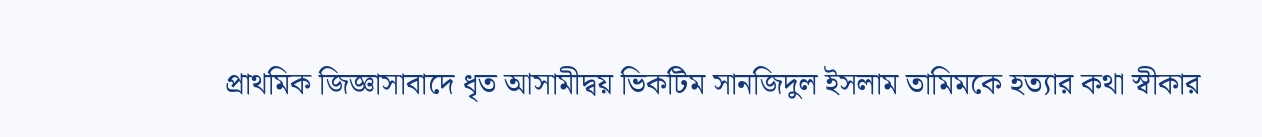প্রাথমিক জিজ্ঞাসাবাদে ধৃত আসামীদ্বয় ভিকটিম সানজিদুল ইসলাম তামিমকে হত্যার কথা স্বীকার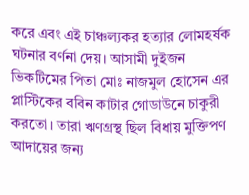করে এবং এই চাঞ্চল্যকর হত্যার লোমহর্ষক ঘটনার বর্ণনা দেয়। আসামী দুইজন ভিকটিমের পিতা মোঃ নাজমুল হোসেন এর প্লাস্টিকের ববিন কাটার গোডাউনে চাকুরী করতো। তারা ঋণগ্রস্থ ছিল বিধায় মুক্তিপণ আদায়ের জন্য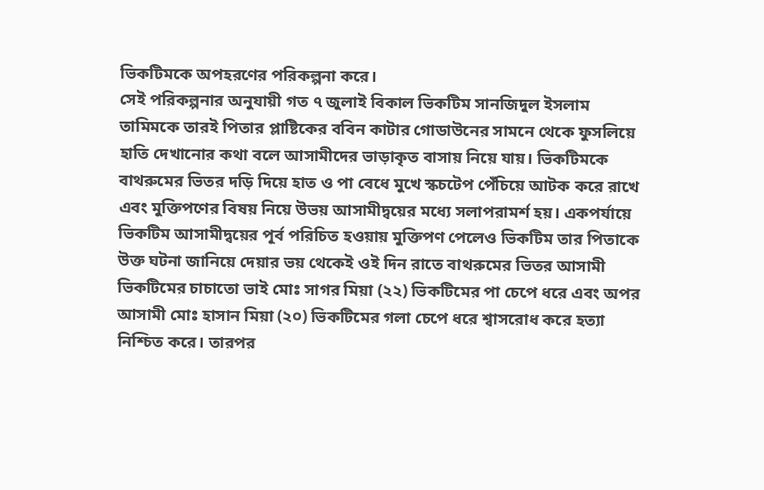ভিকটিমকে অপহরণের পরিকল্পনা করে।
সেই পরিকল্পনার অনুযায়ী গত ৭ জুলাই বিকাল ভিকটিম সানজিদুল ইসলাম তামিমকে তারই পিতার প্লাষ্টিকের ববিন কাটার গোডাউনের সামনে থেকে ফুসলিয়ে হাতি দেখানোর কথা বলে আসামীদের ভাড়াকৃত বাসায় নিয়ে যায়। ভিকটিমকে বাথরুমের ভিতর দড়ি দিয়ে হাত ও পা বেধে মুখে স্কচটেপ পেঁচিয়ে আটক করে রাখে এবং মুক্তিপণের বিষয় নিয়ে উভয় আসামীদ্বয়ের মধ্যে সলাপরামর্শ হয়। একপর্যায়ে ভিকটিম আসামীদ্বয়ের পূর্ব পরিচিত হওয়ায় মুক্তিপণ পেলেও ভিকটিম তার পিতাকে উক্ত ঘটনা জানিয়ে দেয়ার ভয় থেকেই ওই দিন রাতে বাথরুমের ভিতর আসামী ভিকটিমের চাচাতো ভাই মোঃ সাগর মিয়া (২২) ভিকটিমের পা চেপে ধরে এবং অপর আসামী মোঃ হাসান মিয়া (২০) ভিকটিমের গলা চেপে ধরে শ্বাসরোধ করে হত্যা নিশ্চিত করে। তারপর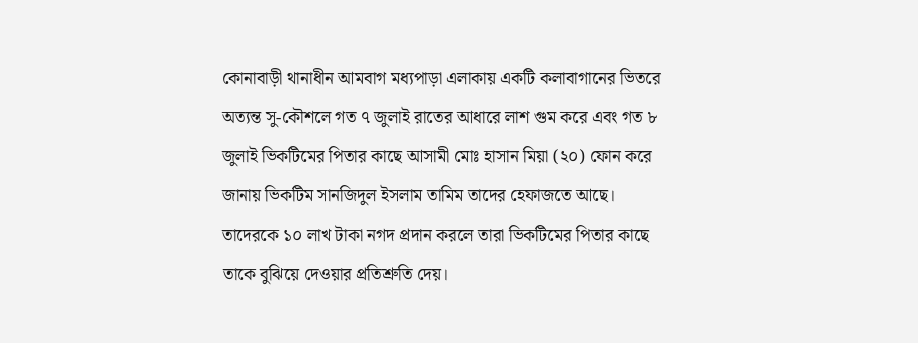কোনাবাড়ী থানাধীন আমবাগ মধ্যপাড়া এলাকায় একটি কলাবাগানের ভিতরে অত্যন্ত সু-কৌশলে গত ৭ জুলাই রাতের আধারে লাশ গুম করে এবং গত ৮ জুলাই ভিকটিমের পিতার কাছে আসামী মোঃ হাসান মিয়া (২০) ফোন করে জানায় ভিকটিম সানজিদুল ইসলাম তামিম তাদের হেফাজতে আছে। তাদেরকে ১০ লাখ টাকা নগদ প্রদান করলে তারা ভিকটিমের পিতার কাছে তাকে বুঝিয়ে দেওয়ার প্রতিশ্রুতি দেয়।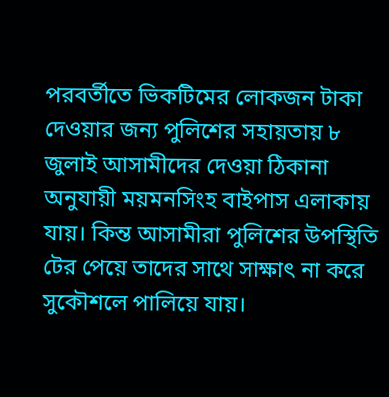পরবর্তীতে ভিকটিমের লোকজন টাকা দেওয়ার জন্য পুলিশের সহায়তায় ৮ জুলাই আসামীদের দেওয়া ঠিকানা অনুযায়ী ময়মনসিংহ বাইপাস এলাকায় যায়। কিন্ত আসামীরা পুলিশের উপস্থিতি টের পেয়ে তাদের সাথে সাক্ষাৎ না করে সুকৌশলে পালিয়ে যায়।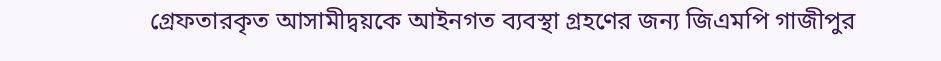গ্রেফতারকৃত আসামীদ্বয়কে আইনগত ব্যবস্থা গ্রহণের জন্য জিএমপি গাজীপুর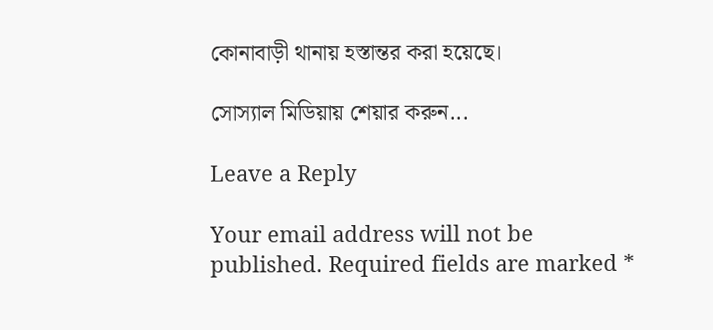কোনাবাড়ী থানায় হস্তান্তর করা হয়েছে।

সোস্যাল মিডিয়ায় শেয়ার করুন...

Leave a Reply

Your email address will not be published. Required fields are marked *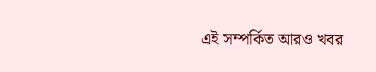এই সম্পর্কিত আরও খবর